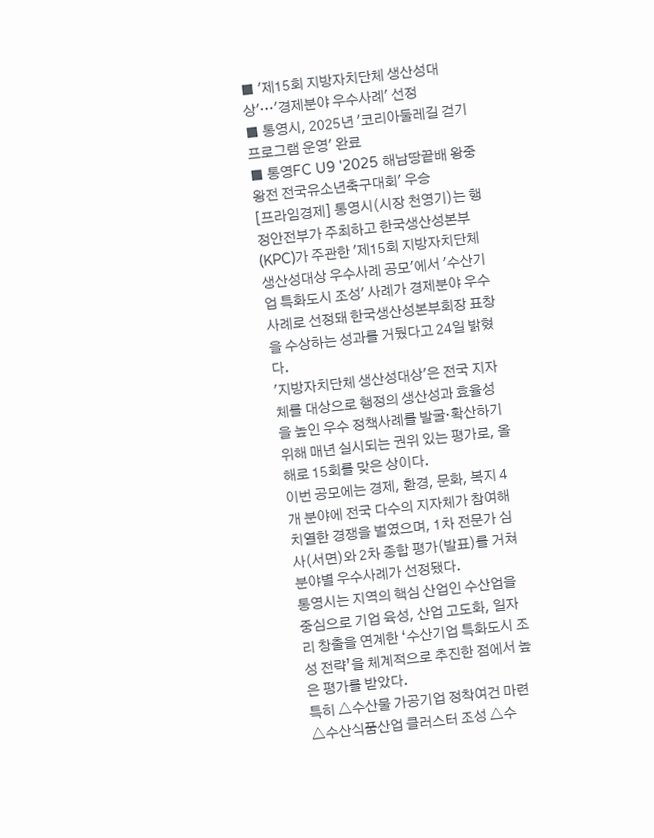■ '제15회 지방자치단체 생산성대상'…'경제분야 우수사례' 선정
■ 통영시, 2025년 '코리아둘레길 걷기 프로그램 운영' 완료
■ 통영FC U9 '2025 해남땅끝배 왕중왕전 전국유소년축구대회' 우승
[프라임경제] 통영시(시장 천영기)는 행정안전부가 주최하고 한국생산성본부(KPC)가 주관한 '제15회 지방자치단체 생산성대상 우수사례 공모'에서 '수산기업 특화도시 조성' 사례가 경제분야 우수사례로 선정돼 한국생산성본부회장 표창을 수상하는 성과를 거뒀다고 24일 밝혔다.
'지방자치단체 생산성대상'은 전국 지자체를 대상으로 행정의 생산성과 효율성을 높인 우수 정책사례를 발굴·확산하기 위해 매년 실시되는 권위 있는 평가로, 올해로 15회를 맞은 상이다.
이번 공모에는 경제, 환경, 문화, 복지 4개 분야에 전국 다수의 지자체가 참여해 치열한 경쟁을 벌였으며, 1차 전문가 심사(서면)와 2차 종합 평가(발표)를 거쳐 분야별 우수사례가 선정됐다.
통영시는 지역의 핵심 산업인 수산업을 중심으로 기업 육성, 산업 고도화, 일자리 창출을 연계한 ‘수산기업 특화도시 조성 전략’을 체계적으로 추진한 점에서 높은 평가를 받았다.
특히 △수산물 가공기업 정착여건 마련 △수산식품산업 클러스터 조성 △수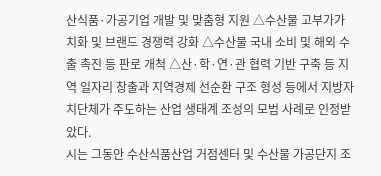산식품·가공기업 개발 및 맞춤형 지원 △수산물 고부가가치화 및 브랜드 경쟁력 강화 △수산물 국내 소비 및 해외 수출 촉진 등 판로 개척 △산·학·연·관 협력 기반 구축 등 지역 일자리 창출과 지역경제 선순환 구조 형성 등에서 지방자치단체가 주도하는 산업 생태계 조성의 모범 사례로 인정받았다.
시는 그동안 수산식품산업 거점센터 및 수산물 가공단지 조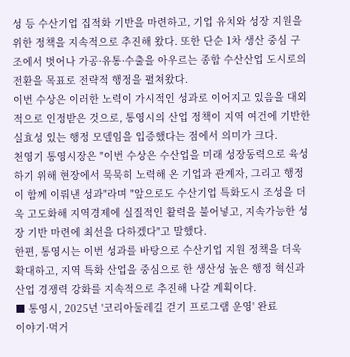성 등 수산기업 집적화 기반을 마련하고, 기업 유치와 성장 지원을 위한 정책을 지속적으로 추진해 왔다. 또한 단순 1차 생산 중심 구조에서 벗어나 가공·유통·수출을 아우르는 종합 수산산업 도시로의 전환을 목표로 전략적 행정을 펼쳐왔다.
이번 수상은 이러한 노력이 가시적인 성과로 이어지고 있음을 대외적으로 인정받은 것으로, 통영시의 산업 정책이 지역 여건에 기반한 실효성 있는 행정 모델임을 입증했다는 점에서 의미가 크다.
천영기 통영시장은 "이번 수상은 수산업을 미래 성장동력으로 육성하기 위해 현장에서 묵묵히 노력해 온 기업과 관계자, 그리고 행정이 함께 이뤄낸 성과"라며 "앞으로도 수산기업 특화도시 조성을 더욱 고도화해 지역경제에 실질적인 활력을 불어넣고, 지속가능한 성장 기반 마련에 최선을 다하겠다"고 말했다.
한편, 통영시는 이번 성과를 바탕으로 수산기업 지원 정책을 더욱 확대하고, 지역 특화 산업을 중심으로 한 생산성 높은 행정 혁신과 산업 경쟁력 강화를 지속적으로 추진해 나갈 계획이다.
■ 통영시, 2025년 '코리아둘레길 걷기 프로그램 운영' 완료
이야기·먹거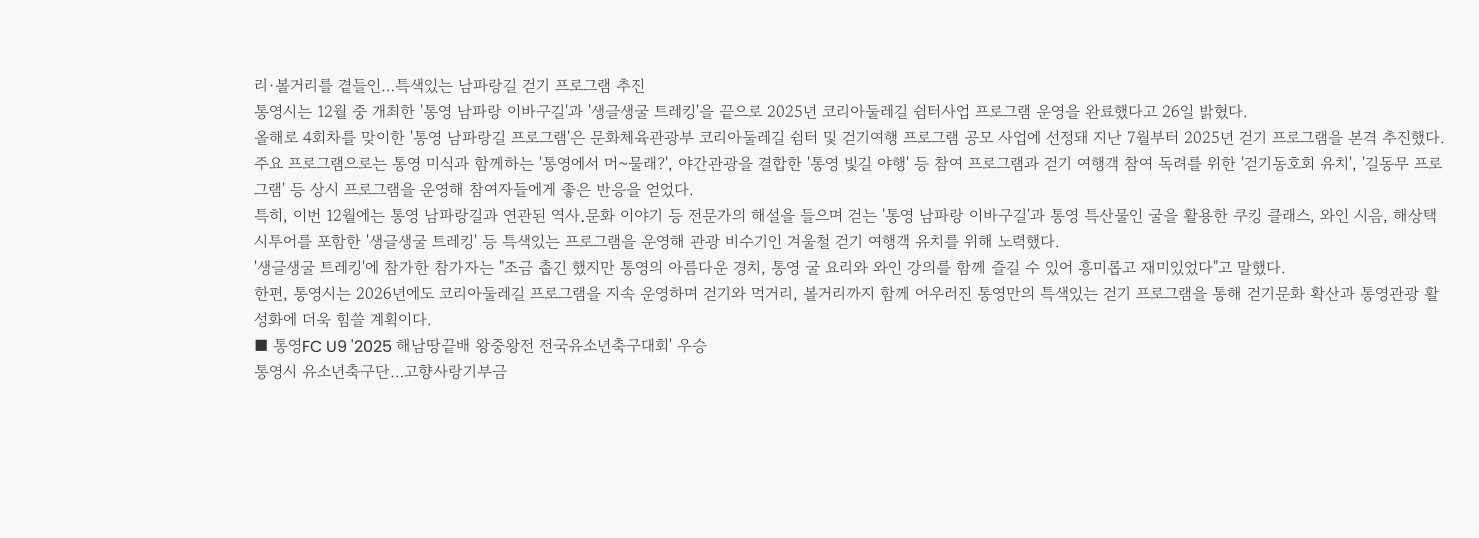리·볼거리를 곁들인…특색있는 남파랑길 걷기 프로그램 추진
통영시는 12월 중 개최한 '통영 남파랑 이바구길'과 '생글생굴 트레킹'을 끝으로 2025년 코리아둘레길 쉼터사업 프로그램 운영을 완료했다고 26일 밝혔다.
올해로 4회차를 맞이한 '통영 남파랑길 프로그램'은 문화체육관광부 코리아둘레길 쉼터 및 걷기여행 프로그램 공모 사업에 선정돼 지난 7월부터 2025년 걷기 프로그램을 본격 추진했다.
주요 프로그램으로는 통영 미식과 함께하는 '통영에서 머~물래?', 야간관광을 결합한 '통영 빛길 야행' 등 참여 프로그램과 걷기 여행객 참여 독려를 위한 '걷기동호회 유치', '길동무 프로그램' 등 상시 프로그램을 운영해 참여자들에게 좋은 반응을 얻었다.
특히, 이번 12월에는 통영 남파랑길과 연관된 역사․문화 이야기 등 전문가의 해설을 들으며 걷는 '통영 남파랑 이바구길'과 통영 특산물인 굴을 활용한 쿠킹 클래스, 와인 시음, 해상택시투어를 포함한 '생글생굴 트레킹' 등 특색있는 프로그램을 운영해 관광 비수기인 겨울철 걷기 여행객 유치를 위해 노력했다.
'생글생굴 트레킹'에 참가한 참가자는 "조금 춥긴 했지만 통영의 아름다운 경치, 통영 굴 요리와 와인 강의를 함께 즐길 수 있어 흥미롭고 재미있었다"고 말했다.
한편, 통영시는 2026년에도 코리아둘레길 프로그램을 지속 운영하며 걷기와 먹거리, 볼거리까지 함께 어우러진 통영만의 특색있는 걷기 프로그램을 통해 걷기문화 확산과 통영관광 활성화에 더욱 힘쓸 계획이다.
■ 통영FC U9 '2025 해남땅끝배 왕중왕전 전국유소년축구대회' 우승
통영시 유소년축구단…고향사랑기부금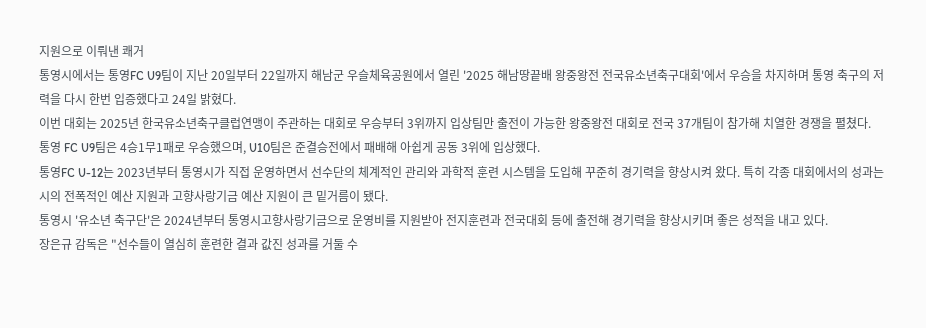지원으로 이뤄낸 쾌거
통영시에서는 통영FC U9팀이 지난 20일부터 22일까지 해남군 우슬체육공원에서 열린 '2025 해남땅끝배 왕중왕전 전국유소년축구대회'에서 우승을 차지하며 통영 축구의 저력을 다시 한번 입증했다고 24일 밝혔다.
이번 대회는 2025년 한국유소년축구클럽연맹이 주관하는 대회로 우승부터 3위까지 입상팀만 출전이 가능한 왕중왕전 대회로 전국 37개팀이 참가해 치열한 경쟁을 펼쳤다.
통영 FC U9팀은 4승1무1패로 우승했으며, U10팀은 준결승전에서 패배해 아쉽게 공동 3위에 입상했다.
통영FC U-12는 2023년부터 통영시가 직접 운영하면서 선수단의 체계적인 관리와 과학적 훈련 시스템을 도입해 꾸준히 경기력을 향상시켜 왔다. 특히 각종 대회에서의 성과는 시의 전폭적인 예산 지원과 고향사랑기금 예산 지원이 큰 밑거름이 됐다.
통영시 '유소년 축구단'은 2024년부터 통영시고향사랑기금으로 운영비를 지원받아 전지훈련과 전국대회 등에 출전해 경기력을 향상시키며 좋은 성적을 내고 있다.
장은규 감독은 "선수들이 열심히 훈련한 결과 값진 성과를 거둘 수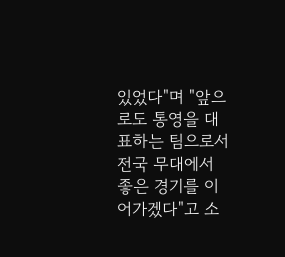있었다"며 "앞으로도 통영을 대표하는 팀으로서 전국 무대에서 좋은 경기를 이어가겠다"고 소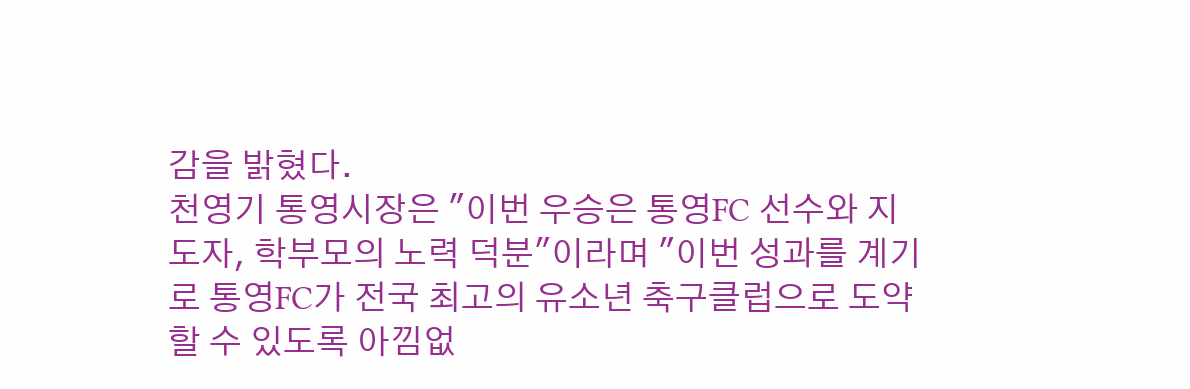감을 밝혔다.
천영기 통영시장은 "이번 우승은 통영FC 선수와 지도자, 학부모의 노력 덕분"이라며 "이번 성과를 계기로 통영FC가 전국 최고의 유소년 축구클럽으로 도약할 수 있도록 아낌없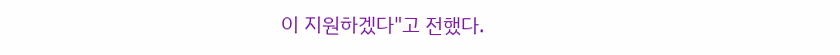이 지원하겠다"고 전했다.